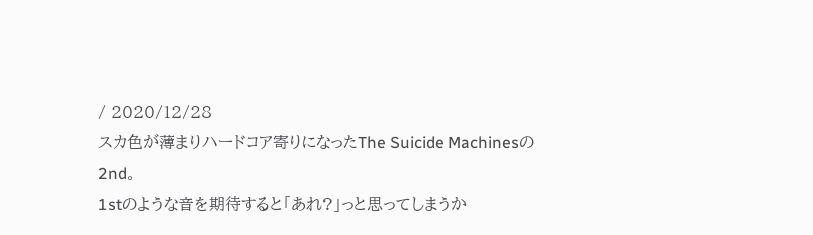/ 2020/12/28
スカ色が薄まりハードコア寄りになったThe Suicide Machinesの2nd。
1stのような音を期待すると「あれ?」っと思ってしまうか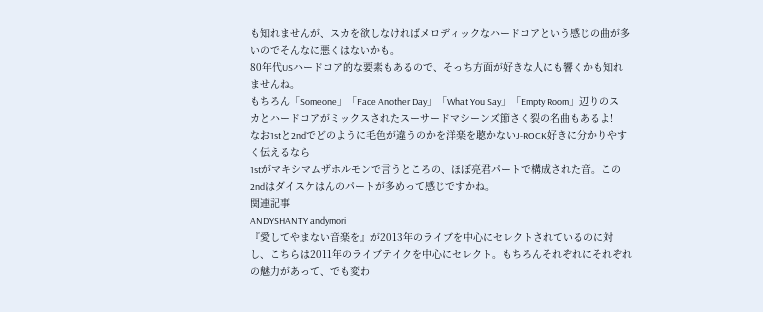も知れませんが、スカを欲しなければメロディックなハードコアという感じの曲が多いのでそんなに悪くはないかも。
80年代USハードコア的な要素もあるので、そっち方面が好きな人にも響くかも知れませんね。
もちろん「Someone」「Face Another Day」「What You Say」「Empty Room」辺りのスカとハードコアがミックスされたスーサードマシーンズ節さく裂の名曲もあるよ!
なお1stと2ndでどのように毛色が違うのかを洋楽を聴かないJ-ROCK好きに分かりやすく伝えるなら
1stがマキシマムザホルモンで言うところの、ほぼ亮君パートで構成された音。この2ndはダイスケはんのパートが多めって感じですかね。
関連記事
ANDYSHANTY andymori
『愛してやまない音楽を』が2013年のライブを中心にセレクトされているのに対し、こちらは2011年のライブテイクを中心にセレクト。もちろんそれぞれにそれぞれの魅力があって、でも変わ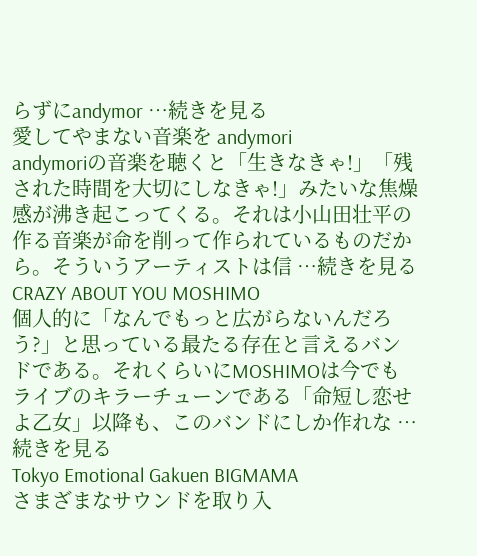らずにandymor …続きを見る
愛してやまない音楽を andymori
andymoriの音楽を聴くと「生きなきゃ!」「残された時間を大切にしなきゃ!」みたいな焦燥感が沸き起こってくる。それは小山田壮平の作る音楽が命を削って作られているものだから。そういうアーティストは信 …続きを見る
CRAZY ABOUT YOU MOSHIMO
個人的に「なんでもっと広がらないんだろう?」と思っている最たる存在と言えるバンドである。それくらいにMOSHIMOは今でもライブのキラーチューンである「命短し恋せよ乙女」以降も、このバンドにしか作れな …続きを見る
Tokyo Emotional Gakuen BIGMAMA
さまざまなサウンドを取り入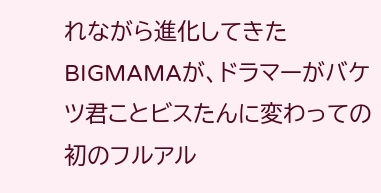れながら進化してきたBIGMAMAが、ドラマーがバケツ君ことビスたんに変わっての初のフルアル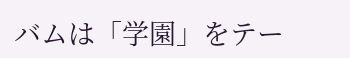バムは「学園」をテー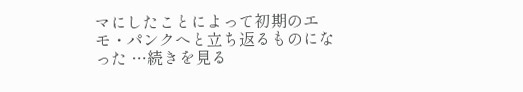マにしたことによって初期のエモ・パンクへと立ち返るものになった …続きを見る